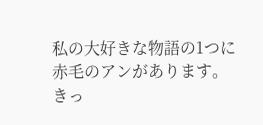私の大好きな物語の1つに
赤毛のアンがあります。
きっ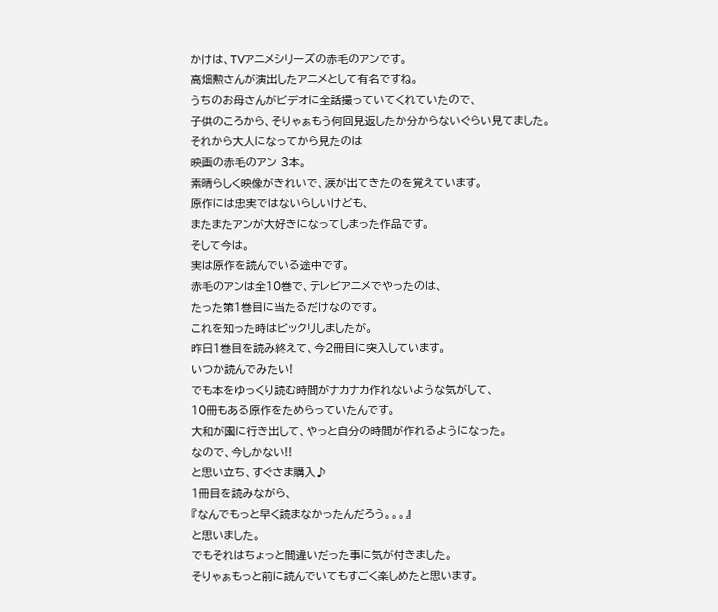かけは、TVアニメシリーズの赤毛のアンです。
高畑勲さんが演出したアニメとして有名ですね。
うちのお母さんがビデオに全話撮っていてくれていたので、
子供のころから、そりゃぁもう何回見返したか分からないぐらい見てました。
それから大人になってから見たのは
映画の赤毛のアン 3本。
素晴らしく映像がきれいで、涙が出てきたのを覚えています。
原作には忠実ではないらしいけども、
またまたアンが大好きになってしまった作品です。
そして今は。
実は原作を読んでいる途中です。
赤毛のアンは全10巻で、テレビアニメでやったのは、
たった第1巻目に当たるだけなのです。
これを知った時はビックリしましたが。
昨日1巻目を読み終えて、今2冊目に突入しています。
いつか読んでみたい!
でも本をゆっくり読む時間がナカナカ作れないような気がして、
10冊もある原作をためらっていたんです。
大和が園に行き出して、やっと自分の時間が作れるようになった。
なので、今しかない!!
と思い立ち、すぐさま購入♪
1冊目を読みながら、
『なんでもっと早く読まなかったんだろう。。。』
と思いました。
でもそれはちょっと間違いだった事に気が付きました。
そりゃぁもっと前に読んでいてもすごく楽しめたと思います。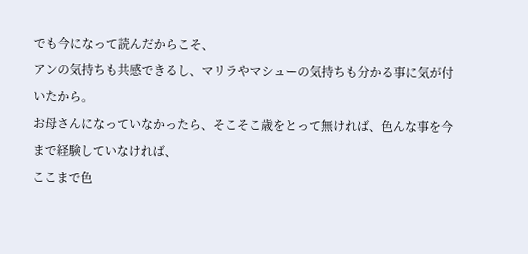でも今になって読んだからこそ、
アンの気持ちも共感できるし、マリラやマシューの気持ちも分かる事に気が付いたから。
お母さんになっていなかったら、そこそこ歳をとって無ければ、色んな事を今まで経験していなければ、
ここまで色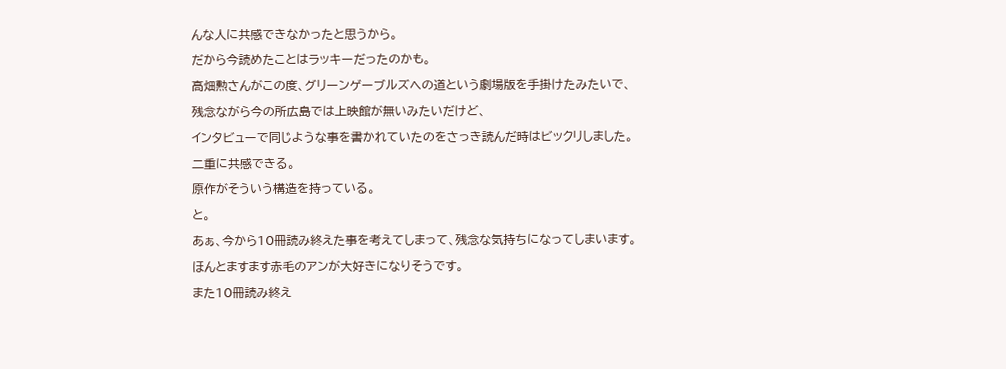んな人に共感できなかったと思うから。
だから今読めたことはラッキーだったのかも。
高畑勲さんがこの度、グリーンゲーブルズへの道という劇場版を手掛けたみたいで、
残念ながら今の所広島では上映館が無いみたいだけど、
インタビューで同じような事を書かれていたのをさっき読んだ時はビックリしました。
二重に共感できる。
原作がそういう構造を持っている。
と。
あぁ、今から10冊読み終えた事を考えてしまって、残念な気持ちになってしまいます。
ほんとますます赤毛のアンが大好きになりそうです。
また10冊読み終え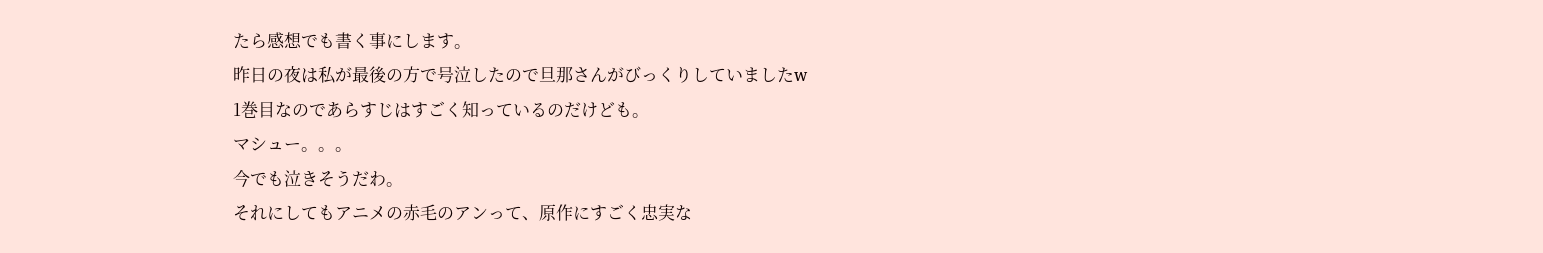たら感想でも書く事にします。
昨日の夜は私が最後の方で号泣したので旦那さんがびっくりしていましたw
1巻目なのであらすじはすごく知っているのだけども。
マシュー。。。
今でも泣きそうだわ。
それにしてもアニメの赤毛のアンって、原作にすごく忠実な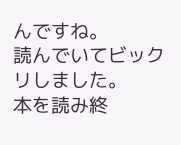んですね。
読んでいてビックリしました。
本を読み終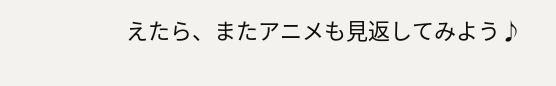えたら、またアニメも見返してみよう♪